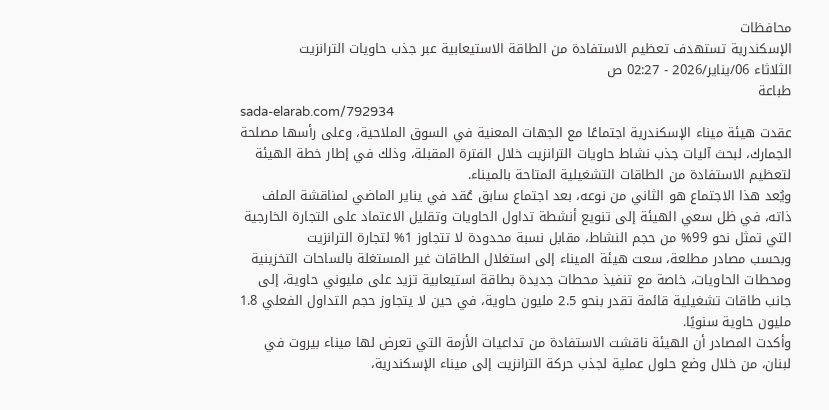محافظات
الإسكندرية تستهدف تعظيم الاستفادة من الطاقة الاستيعابية عبر جذب حاويات الترانزيت
الثلاثاء 06/يناير/2026 - 02:27 ص
طباعة
sada-elarab.com/792934
عقدت هيئة ميناء الإسكندرية اجتماعًا مع الجهات المعنية في السوق الملاحية، وعلى رأسها مصلحة الجمارك، لبحث آليات جذب نشاط حاويات الترانزيت خلال الفترة المقبلة، وذلك في إطار خطة الهيئة لتعظيم الاستفادة من الطاقات التشغيلية المتاحة بالميناء.
ويُعد هذا الاجتماع هو الثاني من نوعه، بعد اجتماع سابق عُقد في يناير الماضي لمناقشة الملف ذاته، في ظل سعي الهيئة إلى تنويع أنشطة تداول الحاويات وتقليل الاعتماد على التجارة الخارجية التي تمثل نحو 99% من حجم النشاط، مقابل نسبة محدودة لا تتجاوز 1% لتجارة الترانزيت
وبحسب مصادر مطلعة، سعت هيئة الميناء إلى استغلال الطاقات غير المستغلة بالساحات التخزينية ومحطات الحاويات، خاصة مع تنفيذ محطات جديدة بطاقة استيعابية تزيد على مليوني حاوية، إلى جانب طاقات تشغيلية قائمة تقدر بنحو 2.5 مليون حاوية، في حين لا يتجاوز حجم التداول الفعلي 1.8 مليون حاوية سنويًا.
وأكدت المصادر أن الهيئة ناقشت الاستفادة من تداعيات الأزمة التي تعرض لها ميناء بيروت في لبنان، من خلال وضع حلول عملية لجذب حركة الترانزيت إلى ميناء الإسكندرية،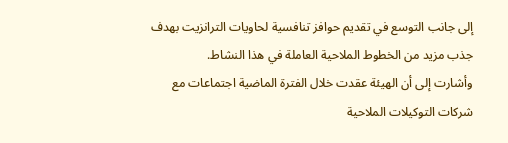إلى جانب التوسع في تقديم حوافز تنافسية لحاويات الترانزيت بهدف جذب مزيد من الخطوط الملاحية العاملة في هذا النشاط.
وأشارت إلى أن الهيئة عقدت خلال الفترة الماضية اجتماعات مع شركات التوكيلات الملاحية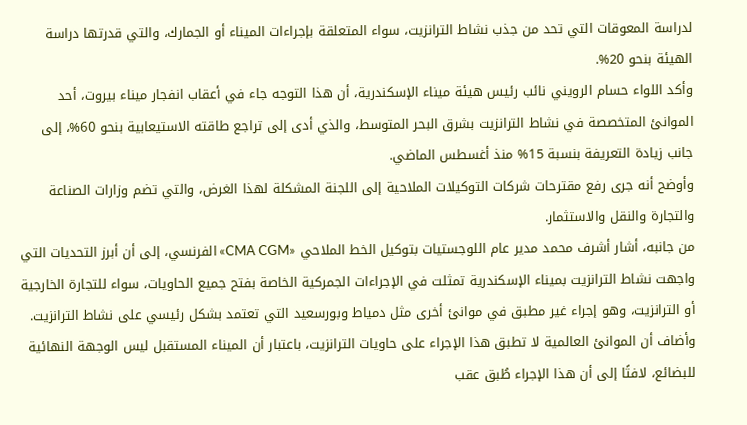لدراسة المعوقات التي تحد من جذب نشاط الترانزيت، سواء المتعلقة بإجراءات الميناء أو الجمارك، والتي قدرتها دراسة الهيئة بنحو 20%.
وأكد اللواء حسام الرويني نائب رئيس هيئة ميناء الإسكندرية، أن هذا التوجه جاء في أعقاب انفجار ميناء بيروت، أحد الموانئ المتخصصة في نشاط الترانزيت بشرق البحر المتوسط، والذي أدى إلى تراجع طاقته الاستيعابية بنحو 60%، إلى جانب زيادة التعريفة بنسبة 15% منذ أغسطس الماضي.
وأوضح أنه جرى رفع مقترحات شركات التوكيلات الملاحية إلى اللجنة المشكلة لهذا الغرض، والتي تضم وزارات الصناعة والتجارة والنقل والاستثمار.
من جانبه، أشار أشرف محمد مدير عام اللوجستيات بتوكيل الخط الملاحي «CMA CGM» الفرنسي، إلى أن أبرز التحديات التي واجهت نشاط الترانزيت بميناء الإسكندرية تمثلت في الإجراءات الجمركية الخاصة بفتح جميع الحاويات، سواء للتجارة الخارجية أو الترانزيت، وهو إجراء غير مطبق في موانئ أخرى مثل دمياط وبورسعيد التي تعتمد بشكل رئيسي على نشاط الترانزيت.
وأضاف أن الموانئ العالمية لا تطبق هذا الإجراء على حاويات الترانزيت، باعتبار أن الميناء المستقبل ليس الوجهة النهائية للبضائع، لافتًا إلى أن هذا الإجراء طُبق عقب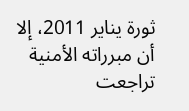ثورة يناير 2011، إلا أن مبرراته الأمنية تراجعت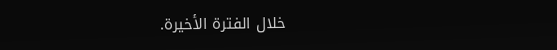خلال الفترة الأخيرة.